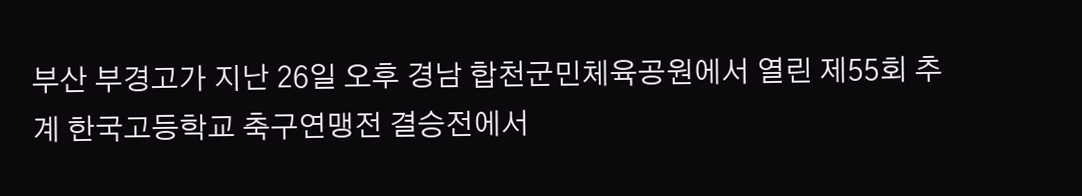부산 부경고가 지난 26일 오후 경남 합천군민체육공원에서 열린 제55회 추계 한국고등학교 축구연맹전 결승전에서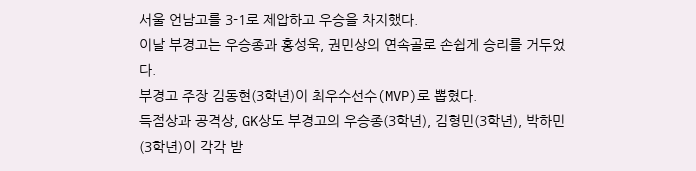서울 언남고를 3-1로 제압하고 우승을 차지했다.
이날 부경고는 우승종과 홍성욱, 권민상의 연속골로 손쉽게 승리를 거두었다.
부경고 주장 김동현(3학년)이 최우수선수(MVP)로 뽑혔다.
득점상과 공격상, GK상도 부경고의 우승종(3학년), 김형민(3학년), 박하민(3학년)이 각각 받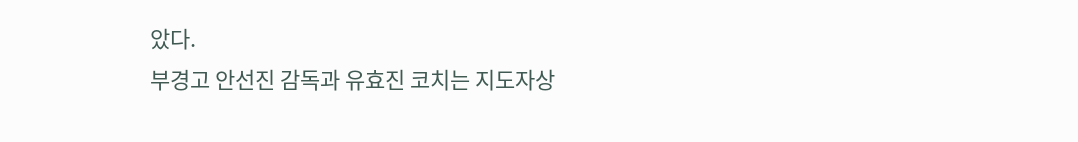았다.
부경고 안선진 감독과 유효진 코치는 지도자상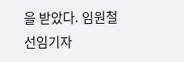을 받았다. 임원철 선임기자